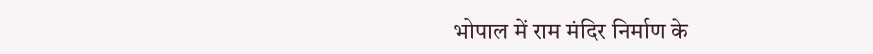भोपाल में राम मंदिर निर्माण के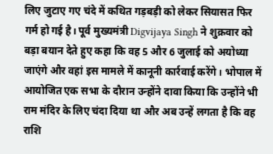लिए जुटाए गए चंदे में कथित गड़बड़ी को लेकर सियासत फिर गर्म हो गई है। पूर्व मुख्यमंत्री Digvijaya Singh ने शुक्रवार को बड़ा बयान देते हुए कहा कि वह 5 और 6 जुलाई को अयोध्या जाएंगे और वहां इस मामले में कानूनी कार्रवाई करेंगे। भोपाल में आयोजित एक सभा के दौरान उन्होंने दावा किया कि उन्होंने भी राम मंदिर के लिए चंदा दिया था और अब उन्हें लगता है कि वह राशि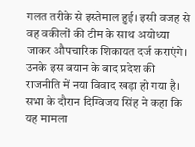गलत तरीके से इस्तेमाल हुई। इसी वजह से वह वकीलों की टीम के साथ अयोध्या जाकर औपचारिक शिकायत दर्ज कराएंगे। उनके इस बयान के बाद प्रदेश की राजनीति में नया विवाद खड़ा हो गया है।
सभा के दौरान दिग्विजय सिंह ने कहा कि यह मामला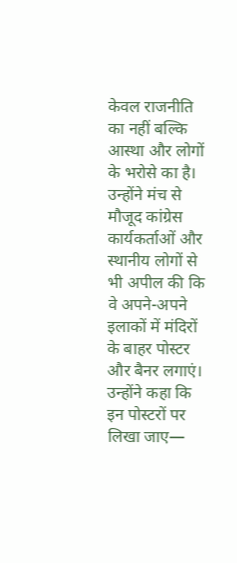केवल राजनीति का नहीं बल्कि आस्था और लोगों के भरोसे का है। उन्होंने मंच से मौजूद कांग्रेस कार्यकर्ताओं और स्थानीय लोगों से भी अपील की कि वे अपने-अपने इलाकों में मंदिरों के बाहर पोस्टर और बैनर लगाएं। उन्होंने कहा कि इन पोस्टरों पर लिखा जाए—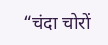“चंदा चोरों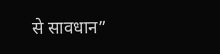से सावधान”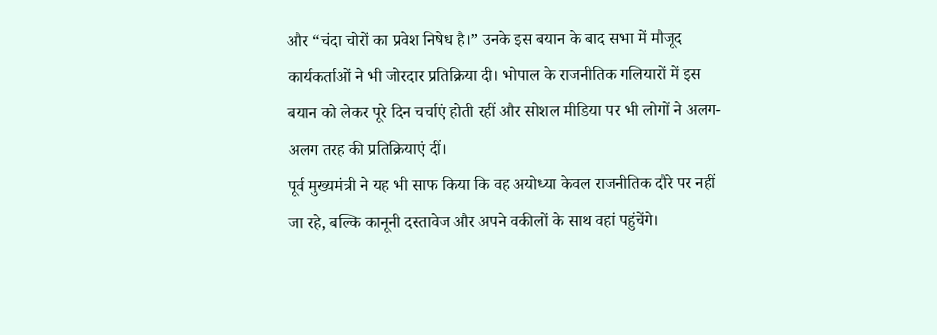और “चंदा चोरों का प्रवेश निषेध है।” उनके इस बयान के बाद सभा में मौजूद कार्यकर्ताओं ने भी जोरदार प्रतिक्रिया दी। भोपाल के राजनीतिक गलियारों में इस बयान को लेकर पूरे दिन चर्चाएं होती रहीं और सोशल मीडिया पर भी लोगों ने अलग-अलग तरह की प्रतिक्रियाएं दीं।
पूर्व मुख्यमंत्री ने यह भी साफ किया कि वह अयोध्या केवल राजनीतिक दौरे पर नहीं जा रहे, बल्कि कानूनी दस्तावेज और अपने वकीलों के साथ वहां पहुंचेंगे।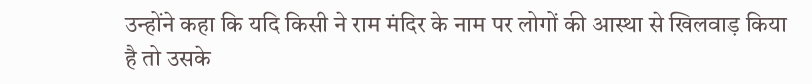उन्होंने कहा कि यदि किसी ने राम मंदिर के नाम पर लोगों की आस्था से खिलवाड़ किया है तो उसके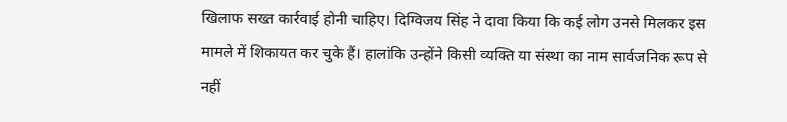खिलाफ सख्त कार्रवाई होनी चाहिए। दिग्विजय सिंह ने दावा किया कि कई लोग उनसे मिलकर इस मामले में शिकायत कर चुके हैं। हालांकि उन्होंने किसी व्यक्ति या संस्था का नाम सार्वजनिक रूप से नहीं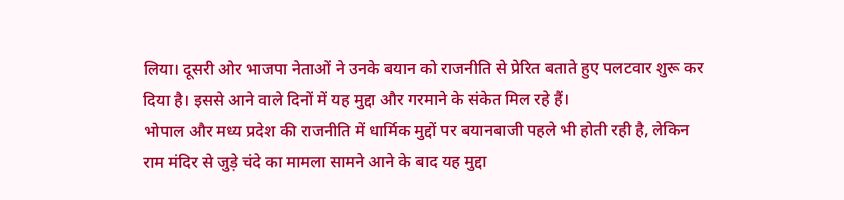लिया। दूसरी ओर भाजपा नेताओं ने उनके बयान को राजनीति से प्रेरित बताते हुए पलटवार शुरू कर दिया है। इससे आने वाले दिनों में यह मुद्दा और गरमाने के संकेत मिल रहे हैं।
भोपाल और मध्य प्रदेश की राजनीति में धार्मिक मुद्दों पर बयानबाजी पहले भी होती रही है, लेकिन राम मंदिर से जुड़े चंदे का मामला सामने आने के बाद यह मुद्दा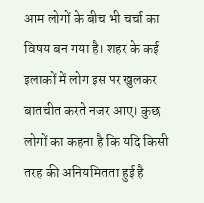आम लोगों के बीच भी चर्चा का विषय बन गया है। शहर के कई इलाकों में लोग इस पर खुलकर बातचीत करते नजर आए। कुछ लोगों का कहना है कि यदि किसी तरह की अनियमितता हुई है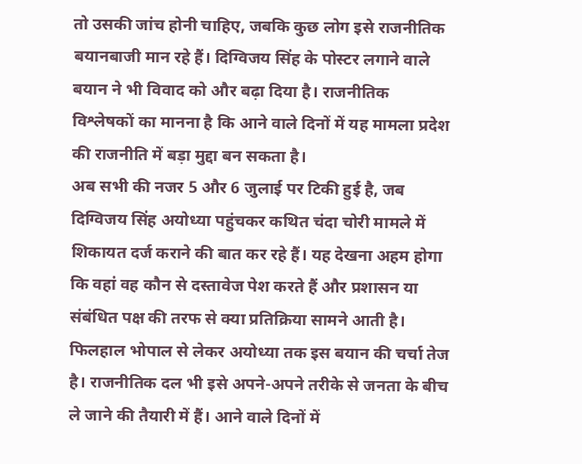तो उसकी जांच होनी चाहिए, जबकि कुछ लोग इसे राजनीतिक बयानबाजी मान रहे हैं। दिग्विजय सिंह के पोस्टर लगाने वाले बयान ने भी विवाद को और बढ़ा दिया है। राजनीतिक विश्लेषकों का मानना है कि आने वाले दिनों में यह मामला प्रदेश की राजनीति में बड़ा मुद्दा बन सकता है।
अब सभी की नजर 5 और 6 जुलाई पर टिकी हुई है, जब दिग्विजय सिंह अयोध्या पहुंचकर कथित चंदा चोरी मामले में शिकायत दर्ज कराने की बात कर रहे हैं। यह देखना अहम होगा कि वहां वह कौन से दस्तावेज पेश करते हैं और प्रशासन या संबंधित पक्ष की तरफ से क्या प्रतिक्रिया सामने आती है। फिलहाल भोपाल से लेकर अयोध्या तक इस बयान की चर्चा तेज है। राजनीतिक दल भी इसे अपने-अपने तरीके से जनता के बीच ले जाने की तैयारी में हैं। आने वाले दिनों में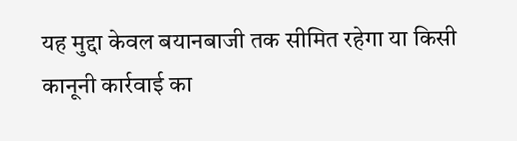यह मुद्दा केवल बयानबाजी तक सीमित रहेगा या किसी कानूनी कार्रवाई का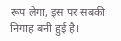रूप लेगा, इस पर सबकी निगाह बनी हुई है।